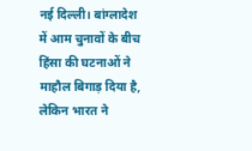नई दिल्ली। बांग्लादेश में आम चुनावों के बीच हिंसा की घटनाओं ने माहौल बिगाड़ दिया है, लेकिन भारत ने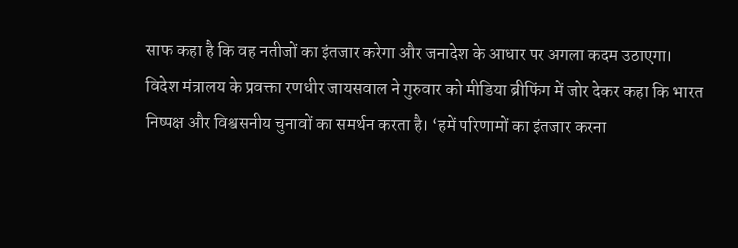साफ कहा है कि वह नतीजों का इंतजार करेगा और जनादेश के आधार पर अगला कदम उठाएगा।
विदेश मंत्रालय के प्रवक्ता रणधीर जायसवाल ने गुरुवार को मीडिया ब्रीफिंग में जोर देकर कहा कि भारत निष्पक्ष और विश्वसनीय चुनावों का समर्थन करता है। ‘हमें परिणामों का इंतजार करना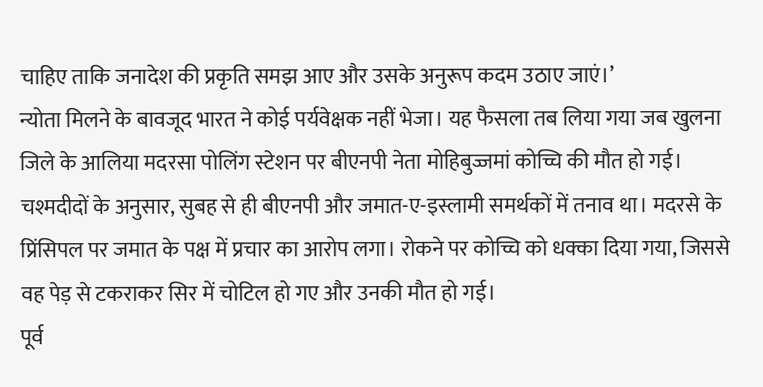चाहिए ताकि जनादेश की प्रकृति समझ आए और उसके अनुरूप कदम उठाए जाएं।’
न्योता मिलने के बावजूद भारत ने कोई पर्यवेक्षक नहीं भेजा। यह फैसला तब लिया गया जब खुलना जिले के आलिया मदरसा पोलिंग स्टेशन पर बीएनपी नेता मोहिबुज्जमां कोच्चि की मौत हो गई।
चश्मदीदों के अनुसार, सुबह से ही बीएनपी और जमात-ए-इस्लामी समर्थकों में तनाव था। मदरसे के प्रिंसिपल पर जमात के पक्ष में प्रचार का आरोप लगा। रोकने पर कोच्चि को धक्का दिया गया, जिससे वह पेड़ से टकराकर सिर में चोटिल हो गए और उनकी मौत हो गई।
पूर्व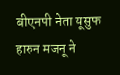बीएनपी नेता यूसुफ हारुन मजनू ने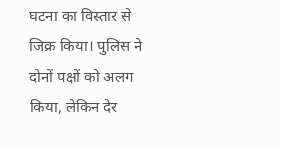घटना का विस्तार से जिक्र किया। पुलिस ने दोनों पक्षों को अलग किया, लेकिन देर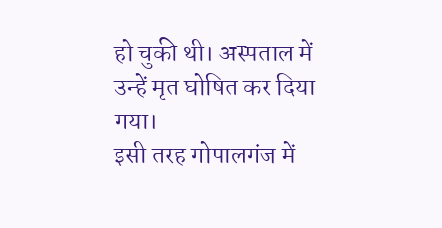हो चुकी थी। अस्पताल में उन्हें मृत घोषित कर दिया गया।
इसी तरह गोपालगंज में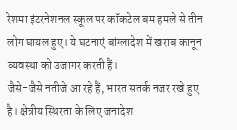रेशमा इंटरनेशनल स्कूल पर कॉकटेल बम हमले से तीन लोग घायल हुए। ये घटनाएं बांग्लादेश में खराब कानून व्यवस्था को उजागर करती हैं।
जैसे-जैसे नतीजे आ रहे हैं, भारत सतर्क नजर रखे हुए है। क्षेत्रीय स्थिरता के लिए जनादेश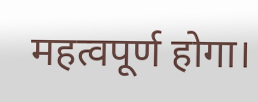महत्वपूर्ण होगा।